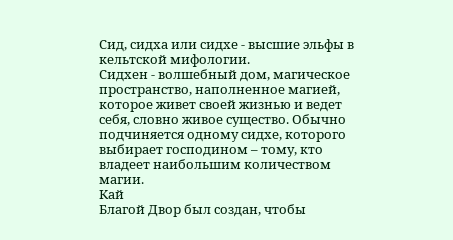Сид, сидха или сидхе - высшие эльфы в кельтской мифологии.
Сидхен - волшебный дом, магическое пространство, наполненное магией, которое живет своей жизнью и ведет себя, словно живое существо. Обычно подчиняется одному сидхе, которого выбирает господином – тому, кто владеет наибольшим количеством магии.
Кай
Благой Двор был создан, чтобы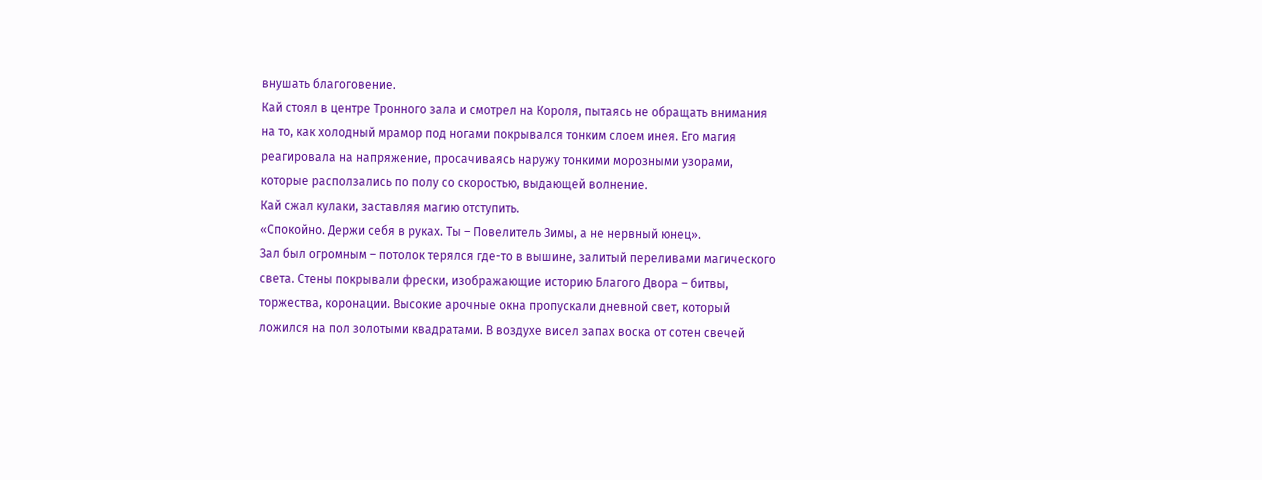внушать благоговение.
Кай стоял в центре Тронного зала и смотрел на Короля, пытаясь не обращать внимания на то, как холодный мрамор под ногами покрывался тонким слоем инея. Его магия реагировала на напряжение, просачиваясь наружу тонкими морозными узорами, которые расползались по полу со скоростью, выдающей волнение.
Кай сжал кулаки, заставляя магию отступить.
«Спокойно. Держи себя в руках. Ты – Повелитель Зимы, а не нервный юнец».
Зал был огромным – потолок терялся где-то в вышине, залитый переливами магического света. Стены покрывали фрески, изображающие историю Благого Двора – битвы, торжества, коронации. Высокие арочные окна пропускали дневной свет, который ложился на пол золотыми квадратами. В воздухе висел запах воска от сотен свечей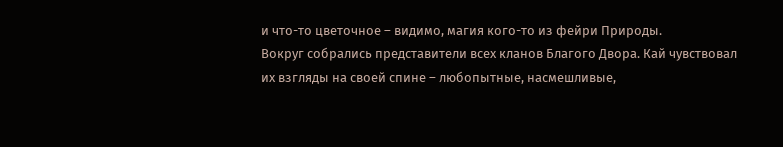и что-то цветочное – видимо, магия кого-то из фейри Природы.
Вокруг собрались представители всех кланов Благого Двора. Кай чувствовал их взгляды на своей спине – любопытные, насмешливые,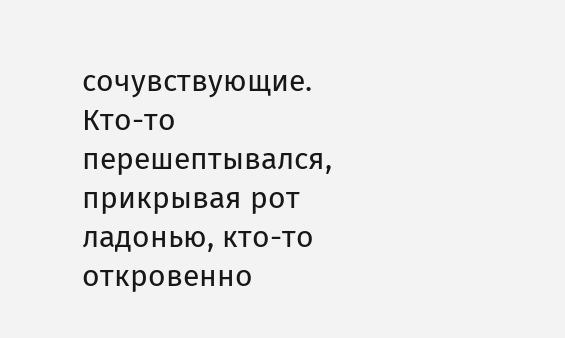сочувствующие. Кто-то перешептывался, прикрывая рот ладонью, кто-то откровенно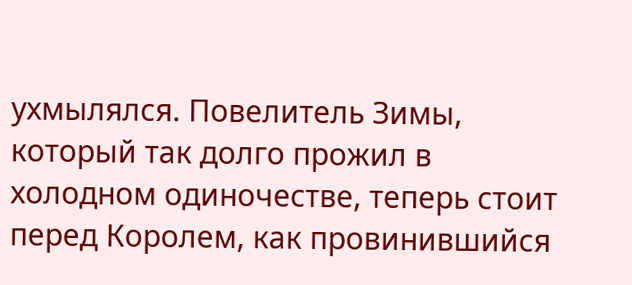ухмылялся. Повелитель Зимы, который так долго прожил в холодном одиночестве, теперь стоит перед Королем, как провинившийся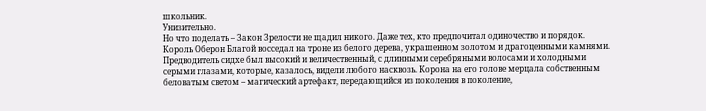школьник.
Унизительно.
Но что поделать – Закон Зрелости не щадил никого. Даже тех, кто предпочитал одиночество и порядок.
Король Оберон Благой восседал на троне из белого дерева, украшенном золотом и драгоценными камнями. Предводитель сидхе был высокий и величественный, с длинными серебряными волосами и холодными серыми глазами, которые, казалось, видели любого насквозь. Корона на его голове мерцала собственным беловатым светом – магический артефакт, передающийся из поколения в поколение,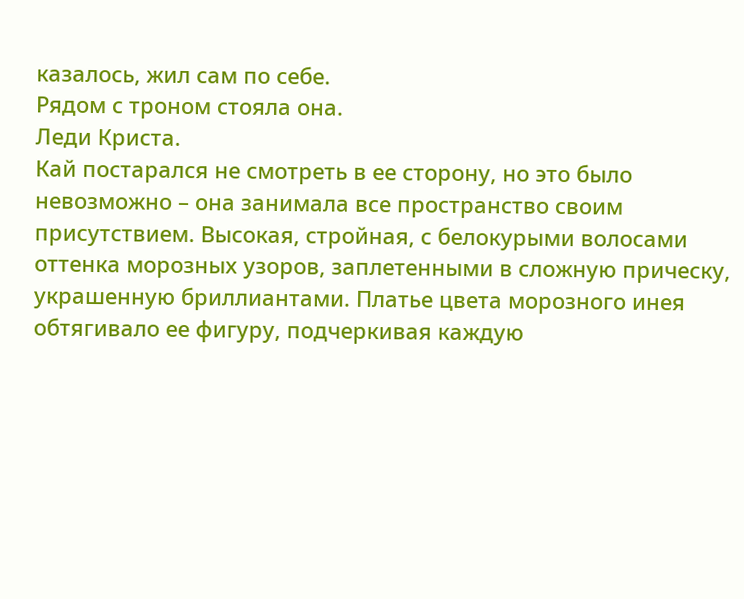казалось, жил сам по себе.
Рядом с троном стояла она.
Леди Криста.
Кай постарался не смотреть в ее сторону, но это было невозможно – она занимала все пространство своим присутствием. Высокая, стройная, с белокурыми волосами оттенка морозных узоров, заплетенными в сложную прическу, украшенную бриллиантами. Платье цвета морозного инея обтягивало ее фигуру, подчеркивая каждую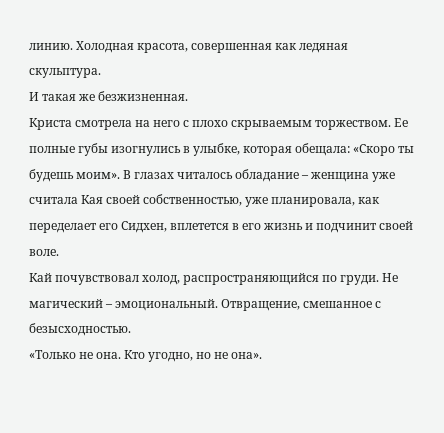линию. Холодная красота, совершенная как ледяная скульптура.
И такая же безжизненная.
Криста смотрела на него с плохо скрываемым торжеством. Ее полные губы изогнулись в улыбке, которая обещала: «Скоро ты будешь моим». В глазах читалось обладание – женщина уже считала Кая своей собственностью, уже планировала, как переделает его Сидхен, вплетется в его жизнь и подчинит своей воле.
Кай почувствовал холод, распространяющийся по груди. Не магический – эмоциональный. Отвращение, смешанное с безысходностью.
«Только не она. Кто угодно, но не она».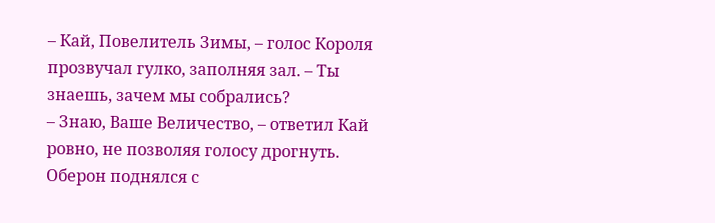– Кай, Повелитель Зимы, – голос Короля прозвучал гулко, заполняя зал. – Ты знаешь, зачем мы собрались?
– Знаю, Ваше Величество, – ответил Кай ровно, не позволяя голосу дрогнуть.
Оберон поднялся с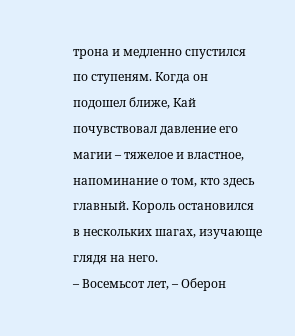трона и медленно спустился по ступеням. Когда он подошел ближе, Кай почувствовал давление его магии – тяжелое и властное, напоминание о том, кто здесь главный. Король остановился в нескольких шагах, изучающе глядя на него.
– Восемьсот лет, – Оберон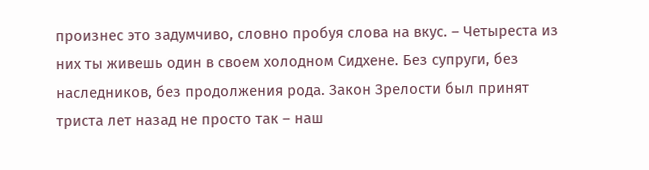произнес это задумчиво, словно пробуя слова на вкус. – Четыреста из них ты живешь один в своем холодном Сидхене. Без супруги, без наследников, без продолжения рода. Закон Зрелости был принят триста лет назад не просто так – наш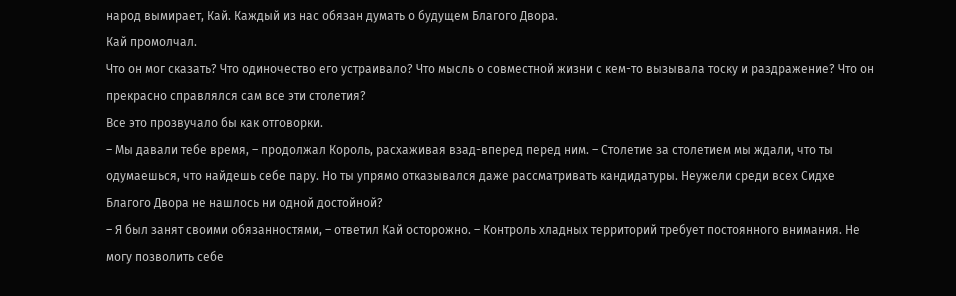народ вымирает, Кай. Каждый из нас обязан думать о будущем Благого Двора.
Кай промолчал.
Что он мог сказать? Что одиночество его устраивало? Что мысль о совместной жизни с кем-то вызывала тоску и раздражение? Что он прекрасно справлялся сам все эти столетия?
Все это прозвучало бы как отговорки.
– Мы давали тебе время, – продолжал Король, расхаживая взад-вперед перед ним. – Столетие за столетием мы ждали, что ты одумаешься, что найдешь себе пару. Но ты упрямо отказывался даже рассматривать кандидатуры. Неужели среди всех Сидхе Благого Двора не нашлось ни одной достойной?
– Я был занят своими обязанностями, – ответил Кай осторожно. – Контроль хладных территорий требует постоянного внимания. Не могу позволить себе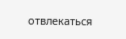отвлекаться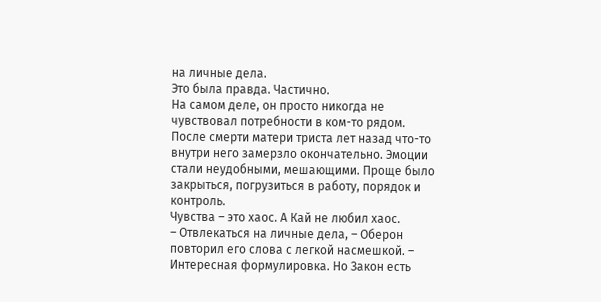на личные дела.
Это была правда. Частично.
На самом деле, он просто никогда не чувствовал потребности в ком-то рядом. После смерти матери триста лет назад что-то внутри него замерзло окончательно. Эмоции стали неудобными, мешающими. Проще было закрыться, погрузиться в работу, порядок и контроль.
Чувства – это хаос. А Кай не любил хаос.
– Отвлекаться на личные дела, – Оберон повторил его слова с легкой насмешкой. – Интересная формулировка. Но Закон есть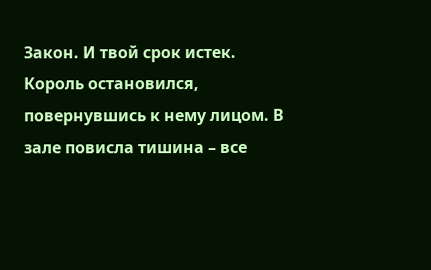Закон. И твой срок истек.
Король остановился, повернувшись к нему лицом. В зале повисла тишина – все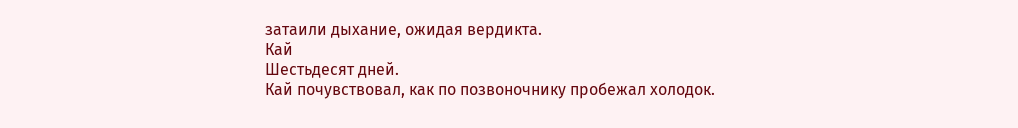затаили дыхание, ожидая вердикта.
Кай
Шестьдесят дней.
Кай почувствовал, как по позвоночнику пробежал холодок.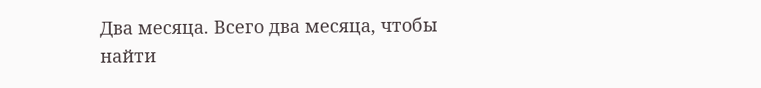Два месяца. Всего два месяца, чтобы найти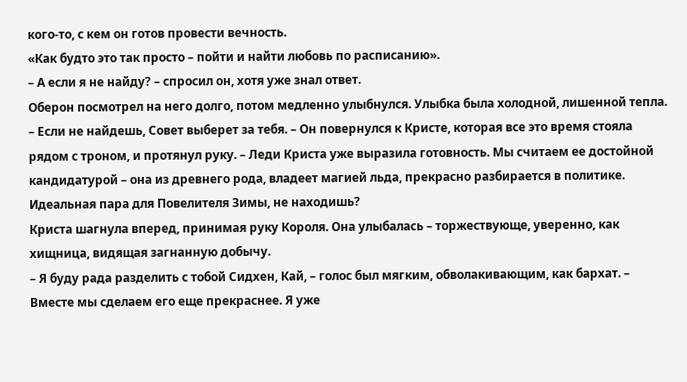кого-то, с кем он готов провести вечность.
«Как будто это так просто – пойти и найти любовь по расписанию».
– А если я не найду? – спросил он, хотя уже знал ответ.
Оберон посмотрел на него долго, потом медленно улыбнулся. Улыбка была холодной, лишенной тепла.
– Если не найдешь, Совет выберет за тебя. – Он повернулся к Кристе, которая все это время стояла рядом с троном, и протянул руку. – Леди Криста уже выразила готовность. Мы считаем ее достойной кандидатурой – она из древнего рода, владеет магией льда, прекрасно разбирается в политике. Идеальная пара для Повелителя Зимы, не находишь?
Криста шагнула вперед, принимая руку Короля. Она улыбалась – торжествующе, уверенно, как хищница, видящая загнанную добычу.
– Я буду рада разделить с тобой Сидхен, Кай, – голос был мягким, обволакивающим, как бархат. – Вместе мы сделаем его еще прекраснее. Я уже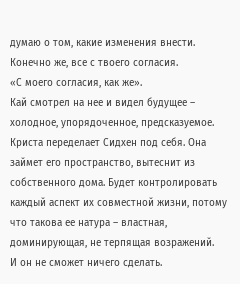думаю о том, какие изменения внести. Конечно же, все с твоего согласия.
«С моего согласия, как же».
Кай смотрел на нее и видел будущее – холодное, упорядоченное, предсказуемое. Криста переделает Сидхен под себя. Она займет его пространство, вытеснит из собственного дома. Будет контролировать каждый аспект их совместной жизни, потому что такова ее натура – властная, доминирующая, не терпящая возражений.
И он не сможет ничего сделать.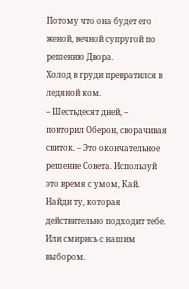Потому что она будет его женой, вечной супругой по решению Двора.
Холод в груди превратился в ледяной ком.
– Шестьдесят дней, – повторил Оберон, сворачивая свиток. – Это окончательное решение Совета. Используй это время с умом, Кай. Найди ту, которая действительно подходит тебе. Или смирись с нашим выбором.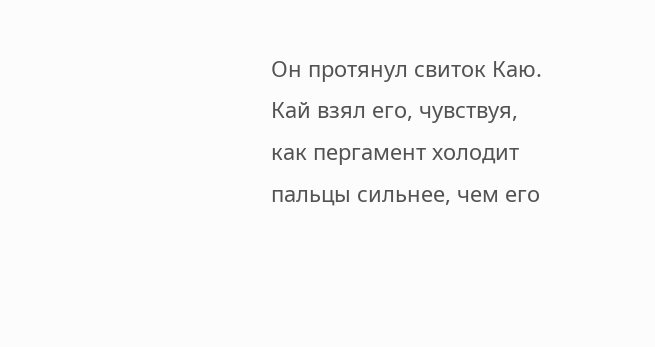Он протянул свиток Каю.
Кай взял его, чувствуя, как пергамент холодит пальцы сильнее, чем его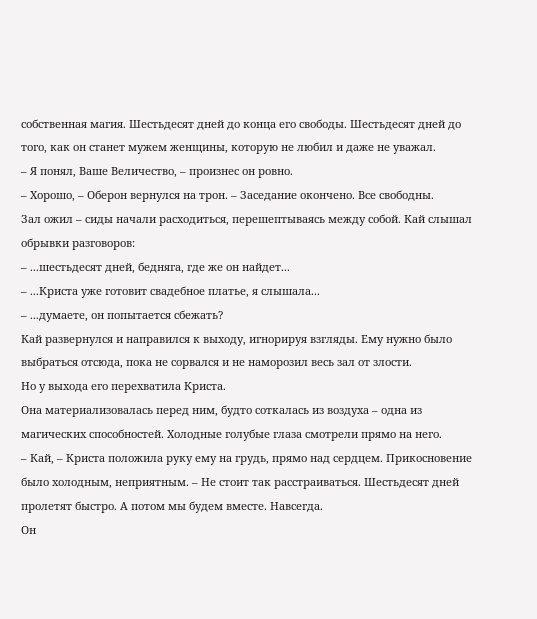собственная магия. Шестьдесят дней до конца его свободы. Шестьдесят дней до того, как он станет мужем женщины, которую не любил и даже не уважал.
– Я понял, Ваше Величество, – произнес он ровно.
– Хорошо, – Оберон вернулся на трон. – Заседание окончено. Все свободны.
Зал ожил – сиды начали расходиться, перешептываясь между собой. Кай слышал обрывки разговоров:
– ...шестьдесят дней, бедняга, где же он найдет...
– ...Криста уже готовит свадебное платье, я слышала...
– ...думаете, он попытается сбежать?
Кай развернулся и направился к выходу, игнорируя взгляды. Ему нужно было выбраться отсюда, пока не сорвался и не наморозил весь зал от злости.
Но у выхода его перехватила Криста.
Она материализовалась перед ним, будто соткалась из воздуха – одна из магических способностей. Холодные голубые глаза смотрели прямо на него.
– Кай, – Криста положила руку ему на грудь, прямо над сердцем. Прикосновение было холодным, неприятным. – Не стоит так расстраиваться. Шестьдесят дней пролетят быстро. А потом мы будем вместе. Навсегда.
Он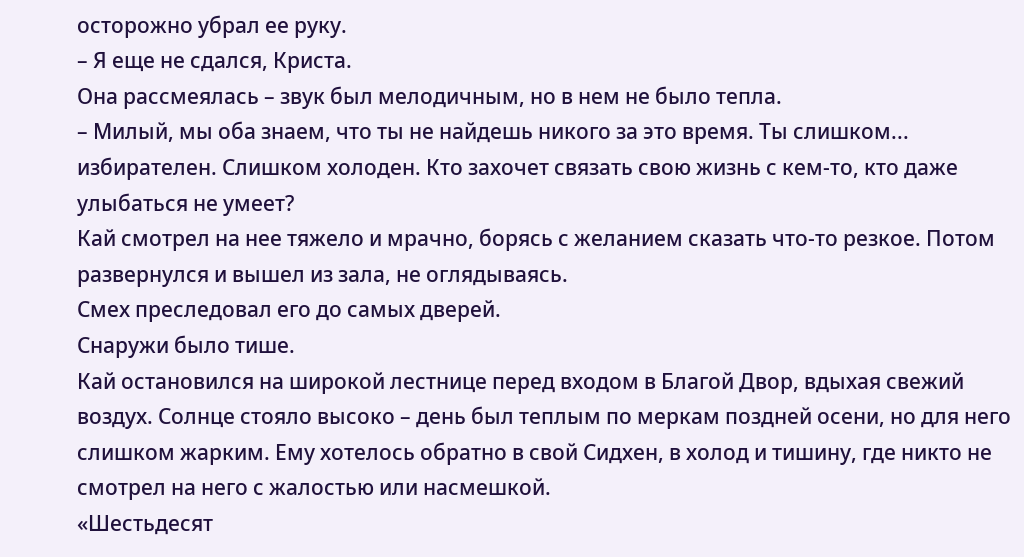осторожно убрал ее руку.
– Я еще не сдался, Криста.
Она рассмеялась – звук был мелодичным, но в нем не было тепла.
– Милый, мы оба знаем, что ты не найдешь никого за это время. Ты слишком... избирателен. Слишком холоден. Кто захочет связать свою жизнь с кем-то, кто даже улыбаться не умеет?
Кай смотрел на нее тяжело и мрачно, борясь с желанием сказать что-то резкое. Потом развернулся и вышел из зала, не оглядываясь.
Смех преследовал его до самых дверей.
Снаружи было тише.
Кай остановился на широкой лестнице перед входом в Благой Двор, вдыхая свежий воздух. Солнце стояло высоко – день был теплым по меркам поздней осени, но для него слишком жарким. Ему хотелось обратно в свой Сидхен, в холод и тишину, где никто не смотрел на него с жалостью или насмешкой.
«Шестьдесят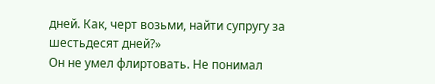дней. Как, черт возьми, найти супругу за шестьдесят дней?»
Он не умел флиртовать. Не понимал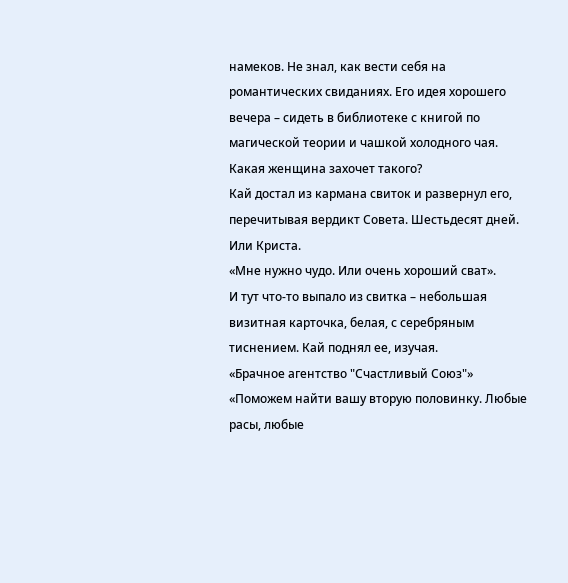намеков. Не знал, как вести себя на романтических свиданиях. Его идея хорошего вечера – сидеть в библиотеке с книгой по магической теории и чашкой холодного чая. Какая женщина захочет такого?
Кай достал из кармана свиток и развернул его, перечитывая вердикт Совета. Шестьдесят дней. Или Криста.
«Мне нужно чудо. Или очень хороший сват».
И тут что-то выпало из свитка – небольшая визитная карточка, белая, с серебряным тиснением. Кай поднял ее, изучая.
«Брачное агентство "Счастливый Союз"»
«Поможем найти вашу вторую половинку. Любые расы, любые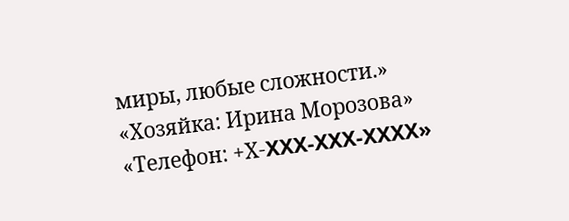миры, любые сложности.»
«Хозяйка: Ирина Морозова»
«Телефон: +Х-XXX-XXX-XXXX»